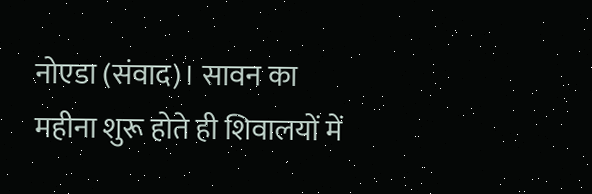नोएडा (संवाद)। सावन का महीना शुरू होते ही शिवालयों में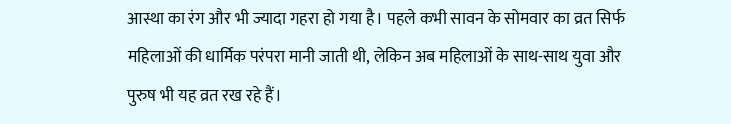आस्था का रंग और भी ज्यादा गहरा हो गया है। पहले कभी सावन के सोमवार का व्रत सिर्फ महिलाओं की धार्मिक परंपरा मानी जाती थी, लेकिन अब महिलाओं के साथ-साथ युवा और पुरुष भी यह व्रत रख रहे हैं।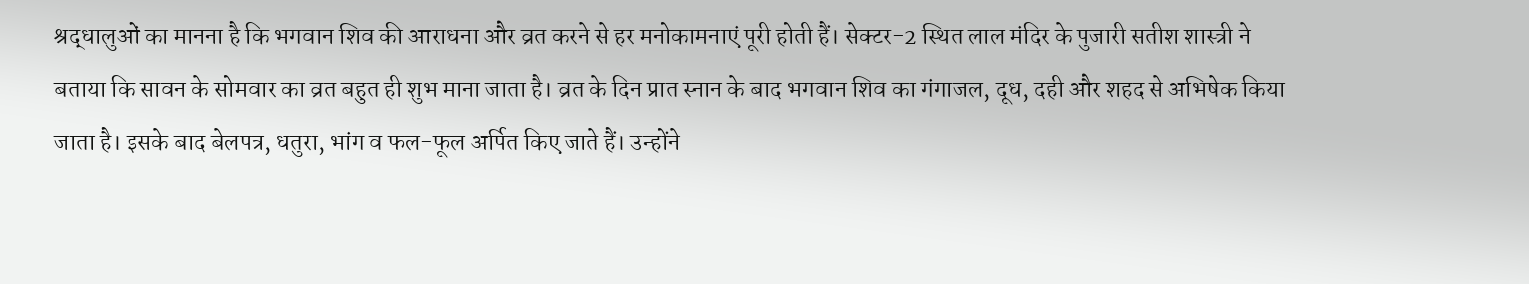श्रद्धालुओं का मानना है कि भगवान शिव की आराधना और व्रत करने से हर मनोकामनाएं पूरी होती हैं। सेक्टर-2 स्थित लाल मंदिर के पुजारी सतीश शास्त्री ने बताया कि सावन के सोमवार का व्रत बहुत ही शुभ माना जाता है। व्रत के दिन प्रात स्नान के बाद भगवान शिव का गंगाजल, दूध, दही और शहद से अभिषेक किया जाता है। इसके बाद बेलपत्र, धतुरा, भांग व फल-फूल अर्पित किए जाते हैं। उन्होंने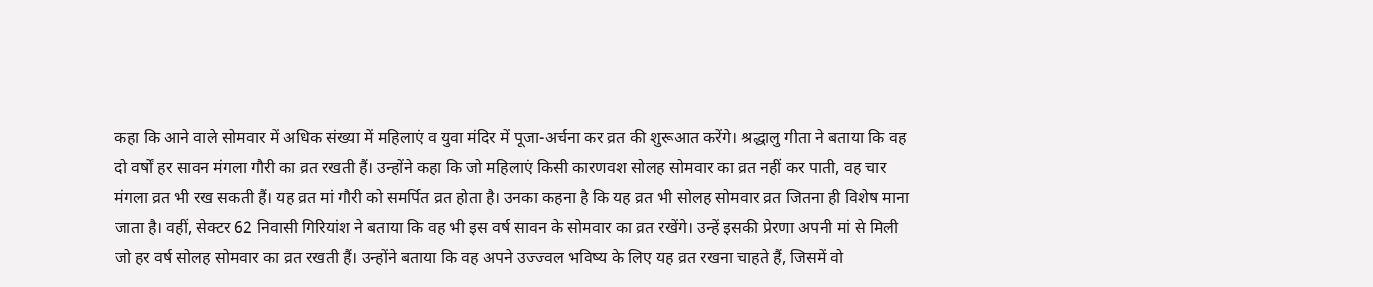कहा कि आने वाले सोमवार में अधिक संख्या में महिलाएं व युवा मंदिर में पूजा-अर्चना कर व्रत की शुरूआत करेंगे। श्रद्धालु गीता ने बताया कि वह दो वर्षों हर सावन मंगला गौरी का व्रत रखती हैं। उन्होंने कहा कि जो महिलाएं किसी कारणवश सोलह सोमवार का व्रत नहीं कर पाती, वह चार मंगला व्रत भी रख सकती हैं। यह व्रत मां गौरी को समर्पित व्रत होता है। उनका कहना है कि यह व्रत भी सोलह सोमवार व्रत जितना ही विशेष माना जाता है। वहीं, सेक्टर 62 निवासी गिरियांश ने बताया कि वह भी इस वर्ष सावन के सोमवार का व्रत रखेंगे। उन्हें इसकी प्रेरणा अपनी मां से मिली जो हर वर्ष सोलह सोमवार का व्रत रखती हैं। उन्होंने बताया कि वह अपने उज्ज्वल भविष्य के लिए यह व्रत रखना चाहते हैं, जिसमें वो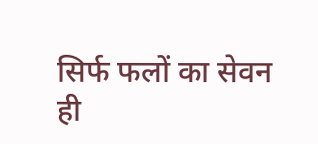सिर्फ फलों का सेवन ही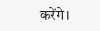करेंगे।